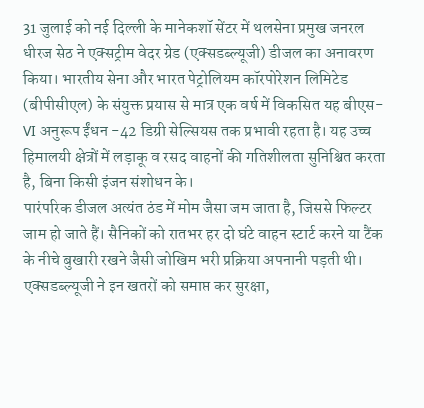31 जुलाई को नई दिल्ली के मानेकशॉ सेंटर में थलसेना प्रमुख जनरल धीरज सेठ ने एक्सट्रीम वेदर ग्रेड (एक्सडब्ल्यूजी) डीजल का अनावरण किया। भारतीय सेना और भारत पेट्रोलियम कॉरपोरेशन लिमिटेड (बीपीसीएल) के संयुक्त प्रयास से मात्र एक वर्ष में विकसित यह बीएस-VI अनुरूप ईंधन -42 डिग्री सेल्सियस तक प्रभावी रहता है। यह उच्च हिमालयी क्षेत्रों में लड़ाकू व रसद वाहनों की गतिशीलता सुनिश्चित करता है, बिना किसी इंजन संशोधन के।
पारंपरिक डीजल अत्यंत ठंड में मोम जैसा जम जाता है, जिससे फिल्टर जाम हो जाते हैं। सैनिकों को रातभर हर दो घंटे वाहन स्टार्ट करने या टैंक के नीचे बुखारी रखने जैसी जोखिम भरी प्रक्रिया अपनानी पड़ती थी। एक्सडब्ल्यूजी ने इन खतरों को समाप्त कर सुरक्षा,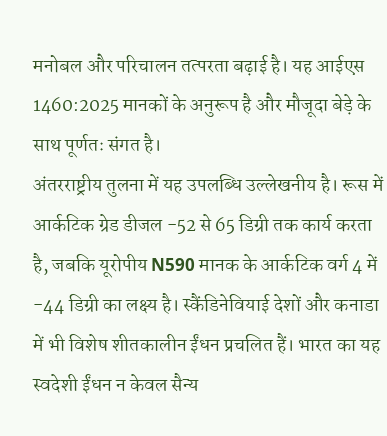मनोबल और परिचालन तत्परता बढ़ाई है। यह आईएस 1460:2025 मानकों के अनुरूप है और मौजूदा बेड़े के साथ पूर्णतः संगत है।
अंतरराष्ट्रीय तुलना में यह उपलब्धि उल्लेखनीय है। रूस में आर्कटिक ग्रेड डीजल -52 से 65 डिग्री तक कार्य करता है, जबकि यूरोपीय N590 मानक के आर्कटिक वर्ग 4 में -44 डिग्री का लक्ष्य है। स्कैंडिनेवियाई देशों और कनाडा में भी विशेष शीतकालीन ईंधन प्रचलित हैं। भारत का यह स्वदेशी ईंधन न केवल सैन्य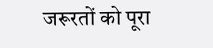जरूरतों को पूरा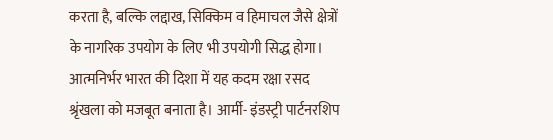करता है, बल्कि लद्दाख, सिक्किम व हिमाचल जैसे क्षेत्रों के नागरिक उपयोग के लिए भी उपयोगी सिद्ध होगा।
आत्मनिर्भर भारत की दिशा में यह कदम रक्षा रसद श्रृंखला को मजबूत बनाता है। आर्मी- इंडस्ट्री पार्टनरशिप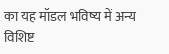का यह मॉडल भविष्य में अन्य विशिष्ट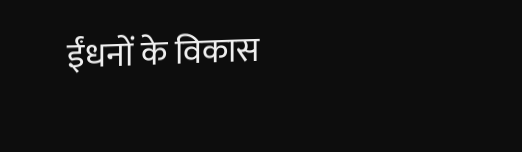ईंधनों के विकास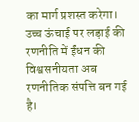का मार्ग प्रशस्त करेगा। उच्च ऊंचाई पर लड़ाई की रणनीति में ईंधन की विश्वसनीयता अब रणनीतिक संपत्ति बन गई है।